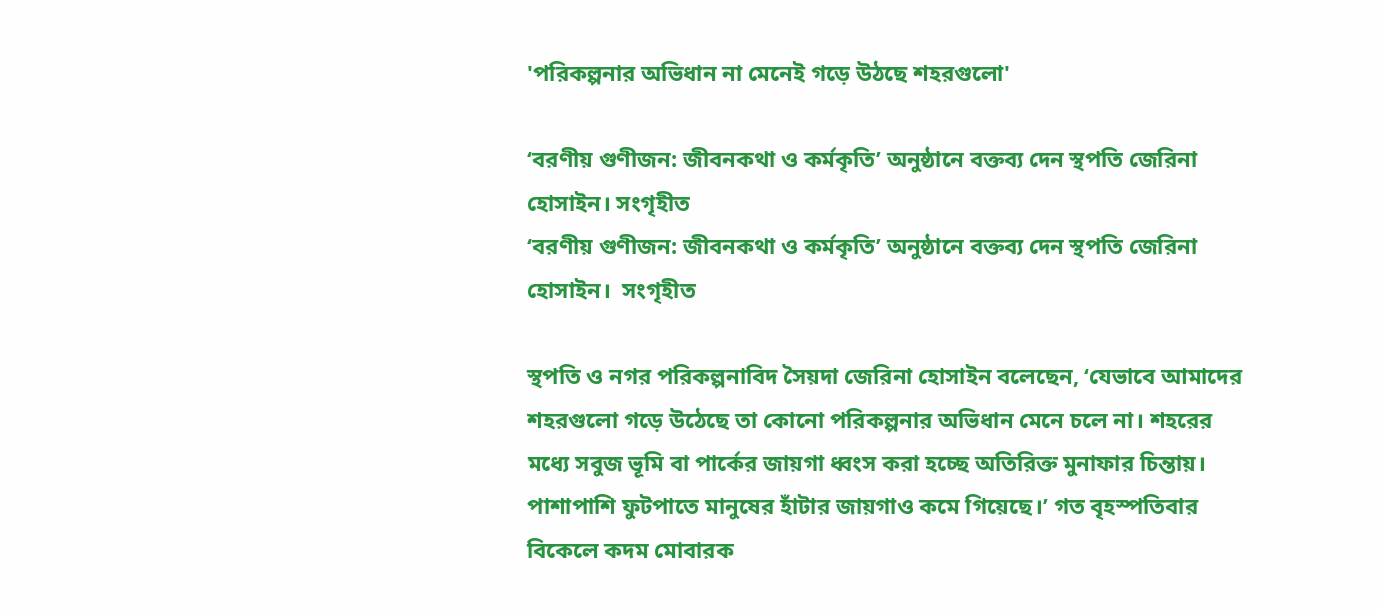'পরিকল্পনার অভিধান না মেনেই গড়ে উঠছে শহরগুলো'

‘বরণীয় গুণীজন: জীবনকথা ও কর্মকৃতি’ অনুষ্ঠানে বক্তব্য দেন স্থপতি জেরিনা হোসাইন। সংগৃহীত
‘বরণীয় গুণীজন: জীবনকথা ও কর্মকৃতি’ অনুষ্ঠানে বক্তব্য দেন স্থপতি জেরিনা  হোসাইন।  সংগৃহীত

স্থপতি ও নগর পরিকল্পনাবিদ সৈয়দা জেরিনা হোসাইন বলেছেন, ‘যেভাবে আমাদের শহরগুলো গড়ে উঠেছে তা কোনো পরিকল্পনার অভিধান মেনে চলে না। শহরের মধ্যে সবুজ ভূমি বা পার্কের জায়গা ধ্বংস করা হচ্ছে অতিরিক্ত মুনাফার চিন্তায়। পাশাপাশি ফুটপাতে মানুষের হাঁটার জায়গাও কমে গিয়েছে।’ গত বৃহস্পতিবার বিকেলে কদম মোবারক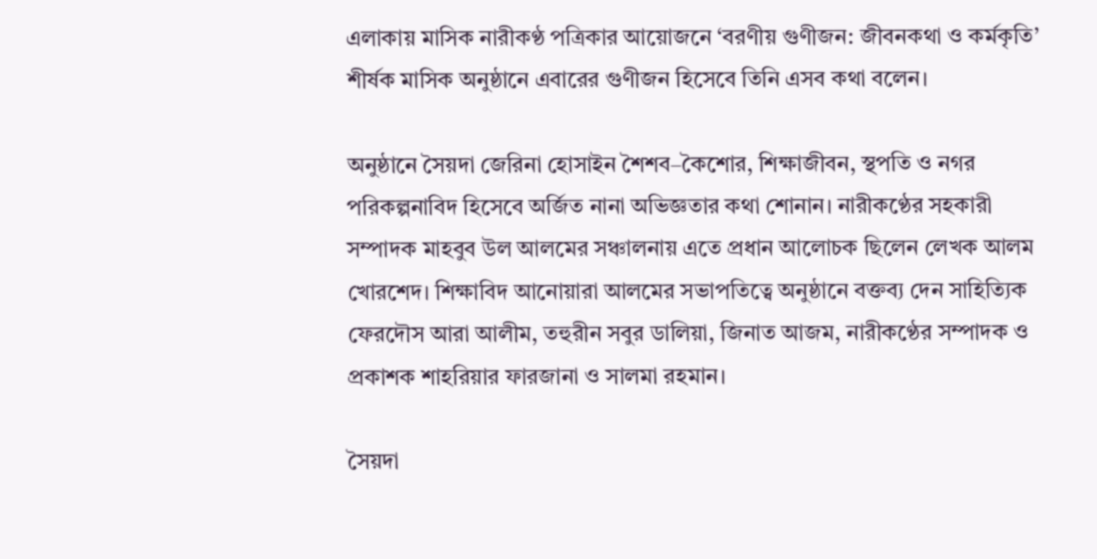এলাকায় মাসিক নারীকণ্ঠ পত্রিকার আয়োজনে ‘বরণীয় গুণীজন: জীবনকথা ও কর্মকৃতি’ শীর্ষক মাসিক অনুষ্ঠানে এবারের গুণীজন হিসেবে তিনি এসব কথা বলেন।

অনুষ্ঠানে সৈয়দা জেরিনা হোসাইন শৈশব–কৈশোর, শিক্ষাজীবন, স্থপতি ও নগর পরিকল্পনাবিদ হিসেবে অর্জিত নানা অভিজ্ঞতার কথা শোনান। নারীকণ্ঠের সহকারী সম্পাদক মাহবুব উল আলমের সঞ্চালনায় এতে প্রধান আলোচক ছিলেন লেখক আলম খোরশেদ। শিক্ষাবিদ আনোয়ারা আলমের সভাপতিত্বে অনুষ্ঠানে বক্তব্য দেন সাহিত্যিক ফেরদৌস আরা আলীম, তহুরীন সবুর ডালিয়া, জিনাত আজম, নারীকণ্ঠের সম্পাদক ও প্রকাশক শাহরিয়ার ফারজানা ও সালমা রহমান।

সৈয়দা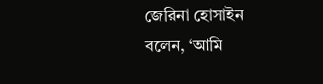জেরিনা হোসাইন বলেন, ‘আমি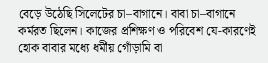বেড়ে উঠেছি সিলেটের চা–বাগানে। বাবা চা–বাগানে কর্মরত ছিলেন। কাজের প্রশিক্ষণ ও পরিবেশ যে-কারণেই হোক বাবার মধ্যে ধর্মীয় গোঁড়ামি বা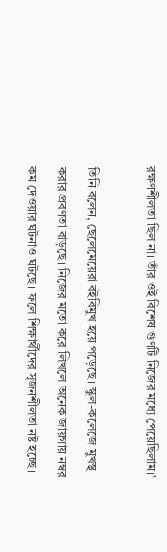রক্ষণশীলতা ছিল না। তাঁর ওই বিশেষ গুণটি নিজের মধ্যে পেয়েছিলাম।’

তিনি বলেন, ছেলেমেয়েরা বইবিমুখ হয়ে পড়েছে। স্কুল-কলেজে মুখস্থ করার প্রবণতা বাড়ছে। নিজের মতো করে লিখলে অনেক জায়গায় নম্বর কম দেওয়ার ঘটনাও ঘটছে। ফলে শিক্ষার্থীদের সৃজনশীলতা নষ্ট হচ্ছে।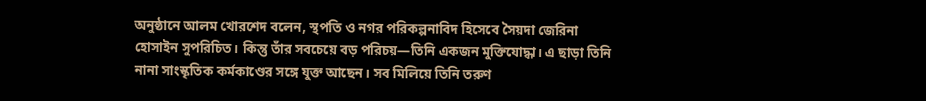অনুষ্ঠানে আলম খোরশেদ বলেন, স্থপতি ও নগর পরিকল্পনাবিদ হিসেবে সৈয়দা জেরিনা হোসাইন সুপরিচিত। কিন্তু তাঁর সবচেয়ে বড় পরিচয়—তিনি একজন মুক্তিযোদ্ধা। এ ছাড়া তিনি নানা সাংস্কৃতিক কর্মকাণ্ডের সঙ্গে যুক্ত আছেন। সব মিলিয়ে তিনি তরুণ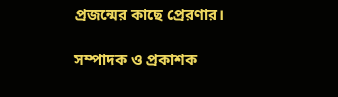প্রজন্মের কাছে প্রেরণার।

সম্পাদক ও প্রকাশক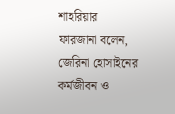শাহরিয়ার ফারজানা বলেন, জেরিনা হোসাইনের কর্মজীবন ও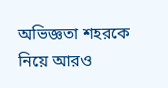অভিজ্ঞতা শহরকে নিয়ে আরও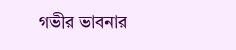গভীর ভাবনার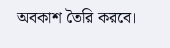অবকাশ তৈরি করবে।